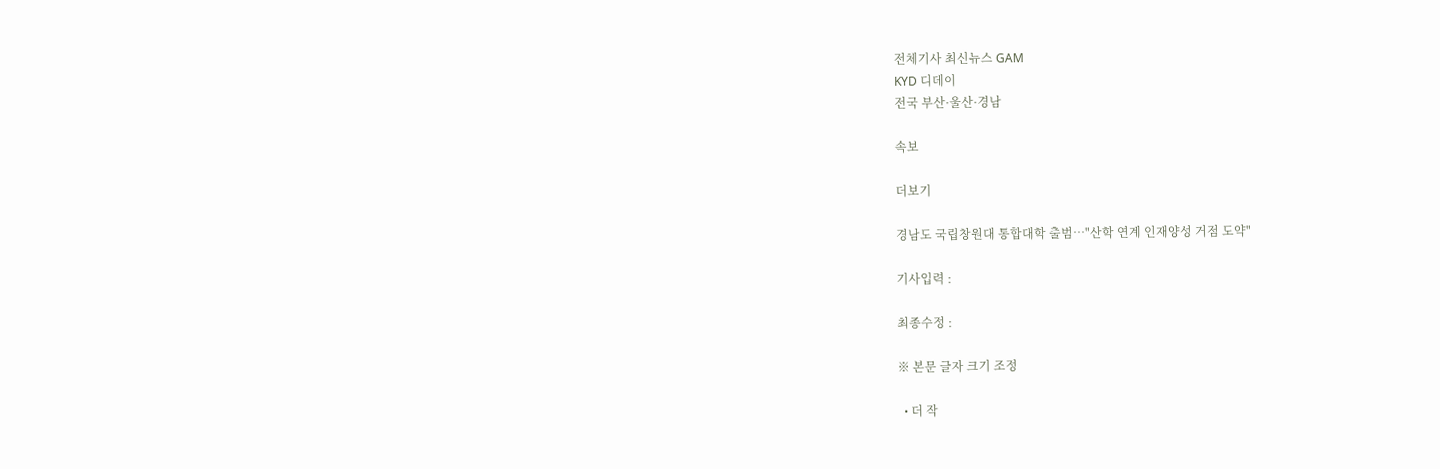전체기사 최신뉴스 GAM
KYD 디데이
전국 부산·울산·경남

속보

더보기

경남도 국립창원대 통합대학 출범…"산학 연계 인재양성 거점 도약"

기사입력 :

최종수정 :

※ 본문 글자 크기 조정

  • 더 작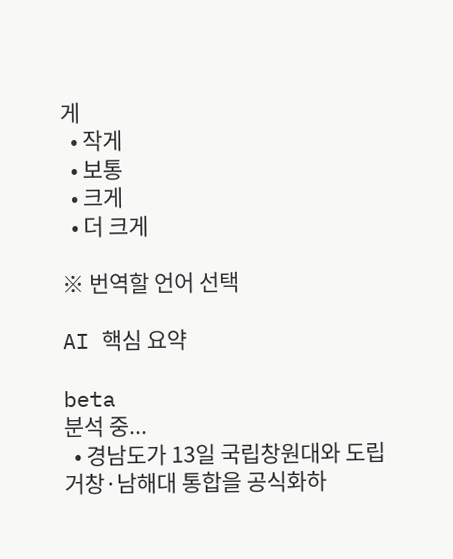게
  • 작게
  • 보통
  • 크게
  • 더 크게

※ 번역할 언어 선택

AI 핵심 요약

beta
분석 중...
  • 경남도가 13일 국립창원대와 도립 거창·남해대 통합을 공식화하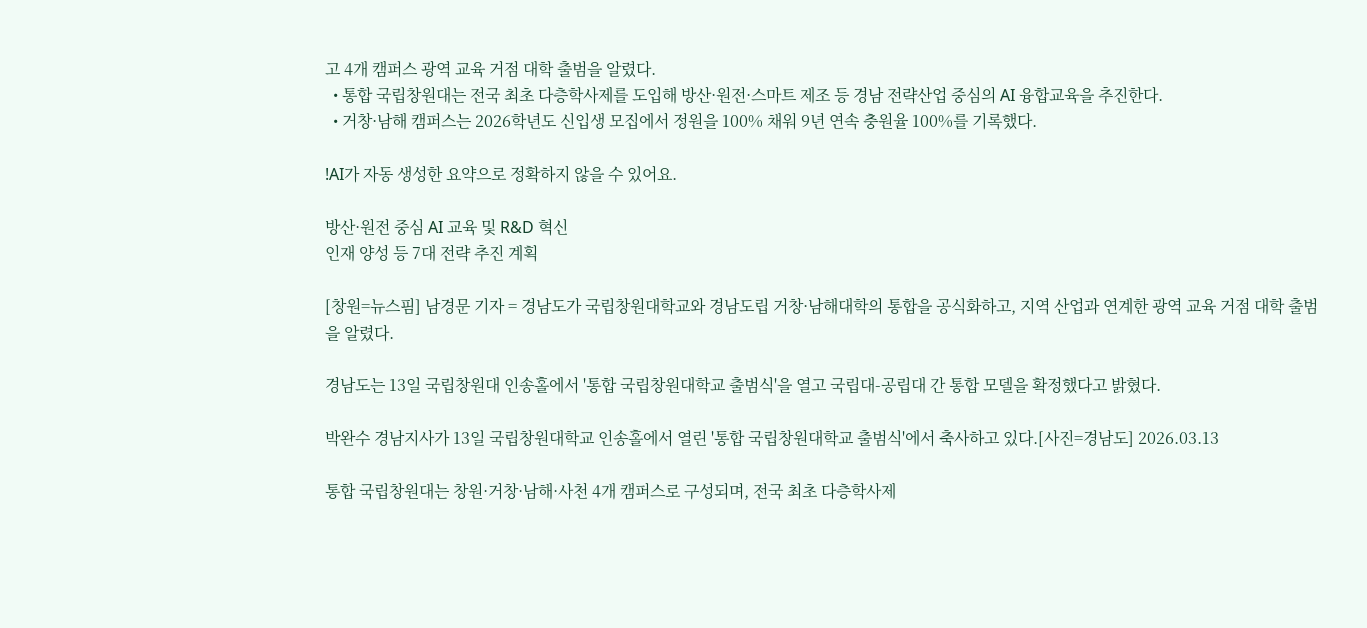고 4개 캠퍼스 광역 교육 거점 대학 출범을 알렸다.
  • 통합 국립창원대는 전국 최초 다층학사제를 도입해 방산·원전·스마트 제조 등 경남 전략산업 중심의 AI 융합교육을 추진한다.
  • 거창·남해 캠퍼스는 2026학년도 신입생 모집에서 정원을 100% 채워 9년 연속 충원율 100%를 기록했다.

!AI가 자동 생성한 요약으로 정확하지 않을 수 있어요.

방산·원전 중심 AI 교육 및 R&D 혁신
인재 양성 등 7대 전략 추진 계획

[창원=뉴스핌] 남경문 기자 = 경남도가 국립창원대학교와 경남도립 거창·남해대학의 통합을 공식화하고, 지역 산업과 연계한 광역 교육 거점 대학 출범을 알렸다.

경남도는 13일 국립창원대 인송홀에서 '통합 국립창원대학교 출범식'을 열고 국립대-공립대 간 통합 모델을 확정했다고 밝혔다.

박완수 경남지사가 13일 국립창원대학교 인송홀에서 열린 '통합 국립창원대학교 출범식'에서 축사하고 있다.[사진=경남도] 2026.03.13

통합 국립창원대는 창원·거창·남해·사천 4개 캠퍼스로 구성되며, 전국 최초 다층학사제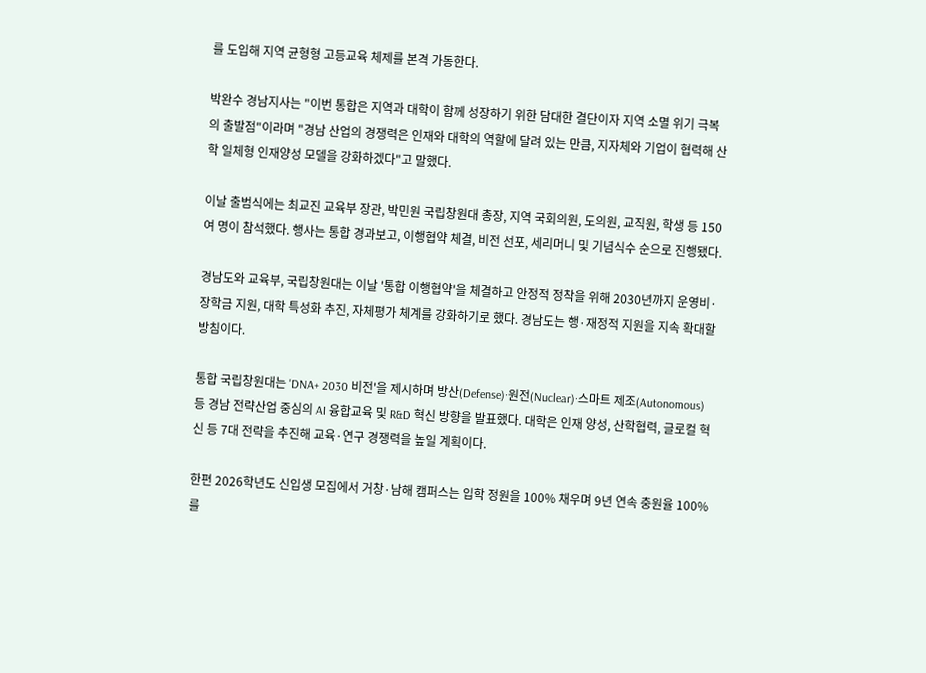를 도입해 지역 균형형 고등교육 체제를 본격 가동한다.

박완수 경남지사는 "이번 통합은 지역과 대학이 함께 성장하기 위한 담대한 결단이자 지역 소멸 위기 극복의 출발점"이라며 "경남 산업의 경쟁력은 인재와 대학의 역할에 달려 있는 만큼, 지자체와 기업이 협력해 산학 일체형 인재양성 모델을 강화하겠다"고 말했다.

이날 출범식에는 최교진 교육부 장관, 박민원 국립창원대 총장, 지역 국회의원, 도의원, 교직원, 학생 등 150여 명이 참석했다. 행사는 통합 경과보고, 이행협약 체결, 비전 선포, 세리머니 및 기념식수 순으로 진행됐다.

경남도와 교육부, 국립창원대는 이날 '통합 이행협약'을 체결하고 안정적 정착을 위해 2030년까지 운영비·장학금 지원, 대학 특성화 추진, 자체평가 체계를 강화하기로 했다. 경남도는 행·재정적 지원을 지속 확대할 방침이다.

통합 국립창원대는 'DNA+ 2030 비전'을 제시하며 방산(Defense)·원전(Nuclear)·스마트 제조(Autonomous) 등 경남 전략산업 중심의 AI 융합교육 및 R&D 혁신 방향을 발표했다. 대학은 인재 양성, 산학협력, 글로컬 혁신 등 7대 전략을 추진해 교육·연구 경쟁력을 높일 계획이다.

한편 2026학년도 신입생 모집에서 거창·남해 캠퍼스는 입학 정원을 100% 채우며 9년 연속 충원율 100%를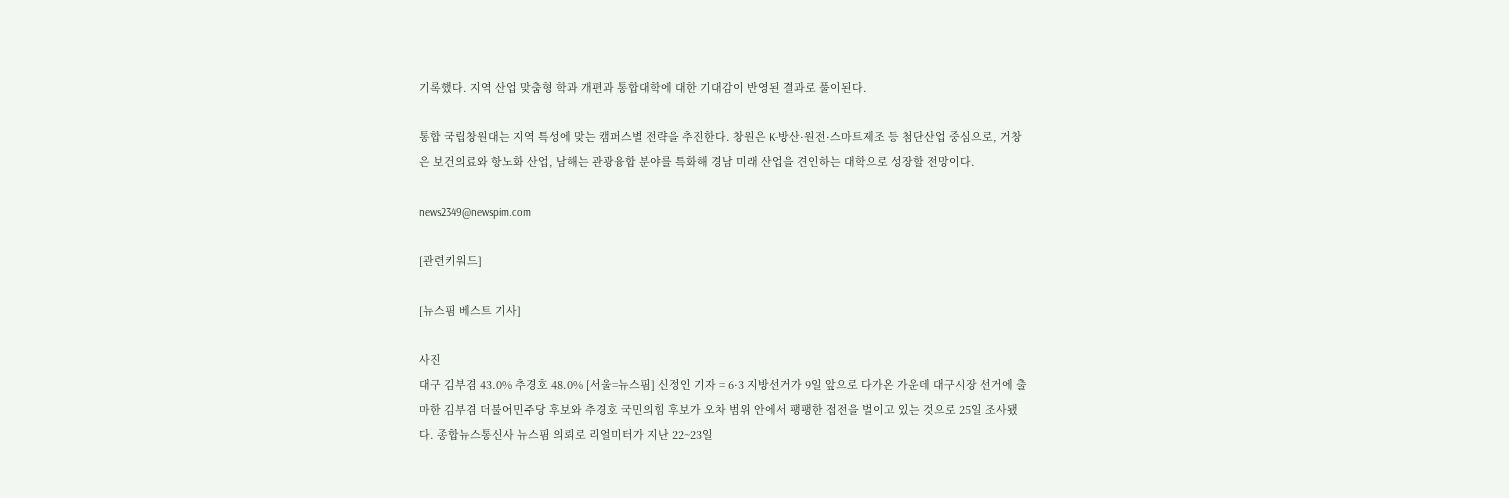기록했다. 지역 산업 맞춤형 학과 개편과 통합대학에 대한 기대감이 반영된 결과로 풀이된다.

통합 국립창원대는 지역 특성에 맞는 캠퍼스별 전략을 추진한다. 창원은 K-방산·원전·스마트제조 등 첨단산업 중심으로, 거창은 보건의료와 항노화 산업, 남해는 관광융합 분야를 특화해 경남 미래 산업을 견인하는 대학으로 성장할 전망이다.

news2349@newspim.com

[관련키워드]

[뉴스핌 베스트 기사]

사진
대구 김부겸 43.0% 추경호 48.0% [서울=뉴스핌] 신정인 기자 = 6·3 지방선거가 9일 앞으로 다가온 가운데 대구시장 선거에 출마한 김부겸 더불어민주당 후보와 추경호 국민의힘 후보가 오차 범위 안에서 팽팽한 접전을 벌이고 있는 것으로 25일 조사됐다. 종합뉴스통신사 뉴스핌 의뢰로 리얼미터가 지난 22~23일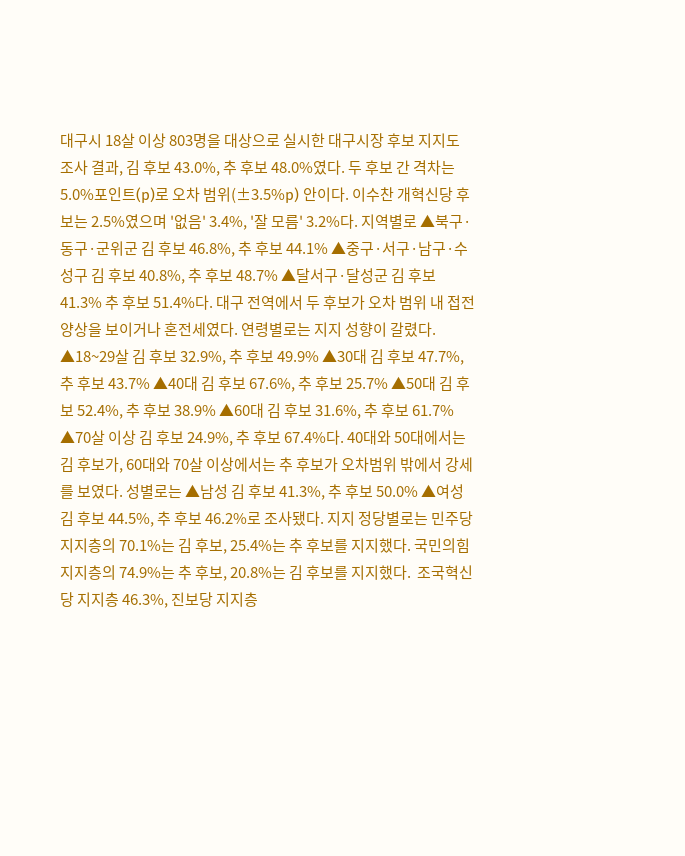대구시 18살 이상 803명을 대상으로 실시한 대구시장 후보 지지도 조사 결과, 김 후보 43.0%, 추 후보 48.0%였다. 두 후보 간 격차는 5.0%포인트(p)로 오차 범위(±3.5%p) 안이다. 이수찬 개혁신당 후보는 2.5%였으며 '없음' 3.4%, '잘 모름' 3.2%다. 지역별로 ▲북구·동구·군위군 김 후보 46.8%, 추 후보 44.1% ▲중구·서구·남구·수성구 김 후보 40.8%, 추 후보 48.7% ▲달서구·달성군 김 후보 41.3% 추 후보 51.4%다. 대구 전역에서 두 후보가 오차 범위 내 접전 양상을 보이거나 혼전세였다. 연령별로는 지지 성향이 갈렸다. ▲18~29살 김 후보 32.9%, 추 후보 49.9% ▲30대 김 후보 47.7%, 추 후보 43.7% ▲40대 김 후보 67.6%, 추 후보 25.7% ▲50대 김 후보 52.4%, 추 후보 38.9% ▲60대 김 후보 31.6%, 추 후보 61.7% ▲70살 이상 김 후보 24.9%, 추 후보 67.4%다. 40대와 50대에서는 김 후보가, 60대와 70살 이상에서는 추 후보가 오차범위 밖에서 강세를 보였다. 성별로는 ▲남성 김 후보 41.3%, 추 후보 50.0% ▲여성 김 후보 44.5%, 추 후보 46.2%로 조사됐다. 지지 정당별로는 민주당 지지층의 70.1%는 김 후보, 25.4%는 추 후보를 지지했다. 국민의힘 지지층의 74.9%는 추 후보, 20.8%는 김 후보를 지지했다.  조국혁신당 지지층 46.3%, 진보당 지지층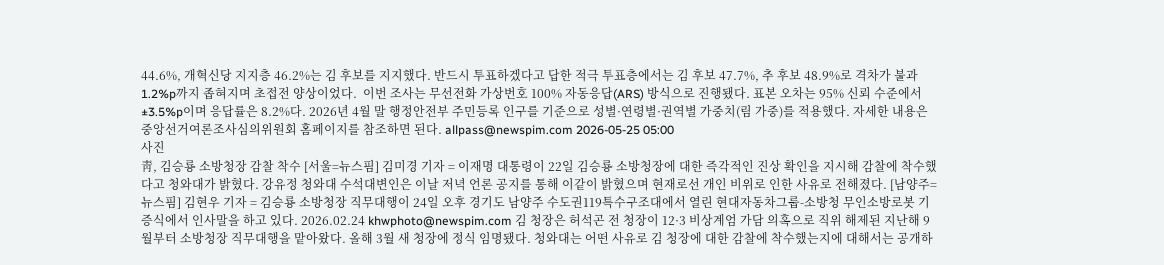44.6%, 개혁신당 지지층 46.2%는 김 후보를 지지했다. 반드시 투표하겠다고 답한 적극 투표층에서는 김 후보 47.7%, 추 후보 48.9%로 격차가 불과 1.2%p까지 좁혀지며 초접전 양상이었다.  이번 조사는 무선전화 가상번호 100% 자동응답(ARS) 방식으로 진행됐다. 표본 오차는 95% 신뢰 수준에서 ±3.5%p이며 응답률은 8.2%다. 2026년 4월 말 행정안전부 주민등록 인구를 기준으로 성별·연령별·권역별 가중치(림 가중)를 적용했다. 자세한 내용은 중앙선거여론조사심의위원회 홈페이지를 참조하면 된다. allpass@newspim.com 2026-05-25 05:00
사진
靑, 김승룡 소방청장 감찰 착수 [서울=뉴스핌] 김미경 기자 = 이재명 대통령이 22일 김승룡 소방청장에 대한 즉각적인 진상 확인을 지시해 감찰에 착수했다고 청와대가 밝혔다. 강유정 청와대 수석대변인은 이날 저녁 언론 공지를 통해 이같이 밝혔으며 현재로선 개인 비위로 인한 사유로 전해졌다. [남양주=뉴스핌] 김현우 기자 = 김승룡 소방청장 직무대행이 24일 오후 경기도 남양주 수도권119특수구조대에서 열린 현대자동차그룹-소방청 무인소방로봇 기증식에서 인사말을 하고 있다. 2026.02.24 khwphoto@newspim.com 김 청장은 허석곤 전 청장이 12·3 비상계엄 가담 의혹으로 직위 해제된 지난해 9월부터 소방청장 직무대행을 맡아왔다. 올해 3월 새 청장에 정식 임명됐다. 청와대는 어떤 사유로 김 청장에 대한 감찰에 착수했는지에 대해서는 공개하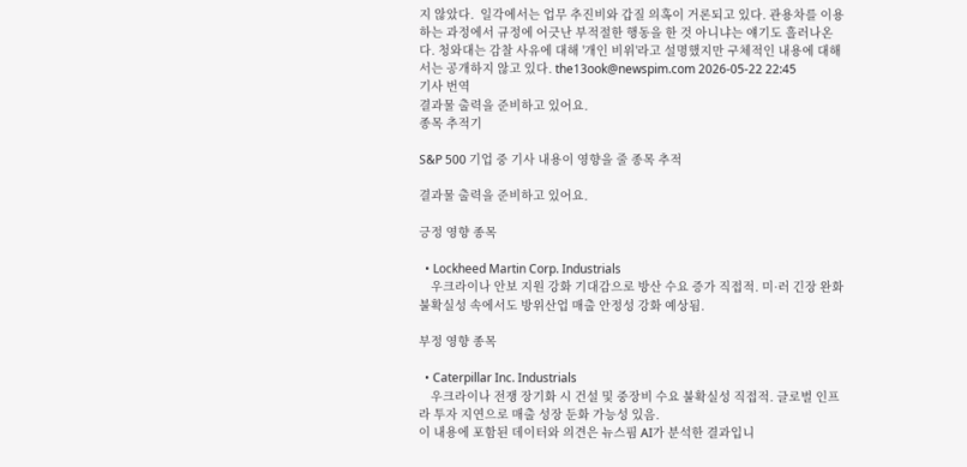지 않았다.  일각에서는 업무 추진비와 갑질 의혹이 거론되고 있다. 관용차를 이용하는 과정에서 규정에 어긋난 부적절한 행동을 한 것 아니냐는 얘기도 흘러나온다. 청와대는 감찰 사유에 대해 '개인 비위'라고 설명했지만 구체적인 내용에 대해서는 공개하지 않고 있다. the13ook@newspim.com 2026-05-22 22:45
기사 번역
결과물 출력을 준비하고 있어요.
종목 추적기

S&P 500 기업 중 기사 내용이 영향을 줄 종목 추적

결과물 출력을 준비하고 있어요.

긍정 영향 종목

  • Lockheed Martin Corp. Industrials
    우크라이나 안보 지원 강화 기대감으로 방산 수요 증가 직접적. 미·러 긴장 완화 불확실성 속에서도 방위산업 매출 안정성 강화 예상됨.

부정 영향 종목

  • Caterpillar Inc. Industrials
    우크라이나 전쟁 장기화 시 건설 및 중장비 수요 불확실성 직접적. 글로벌 인프라 투자 지연으로 매출 성장 둔화 가능성 있음.
이 내용에 포함된 데이터와 의견은 뉴스핌 AI가 분석한 결과입니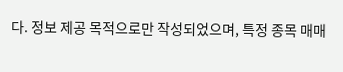다. 정보 제공 목적으로만 작성되었으며, 특정 종목 매매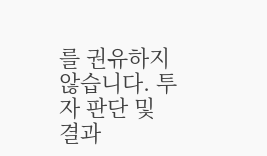를 권유하지 않습니다. 투자 판단 및 결과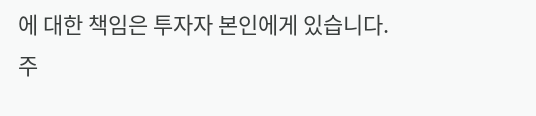에 대한 책임은 투자자 본인에게 있습니다. 주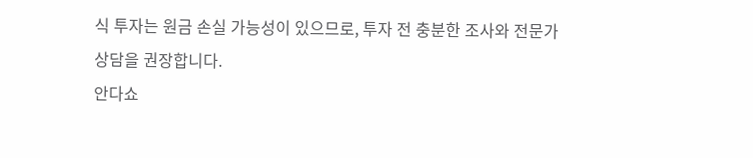식 투자는 원금 손실 가능성이 있으므로, 투자 전 충분한 조사와 전문가 상담을 권장합니다.
안다쇼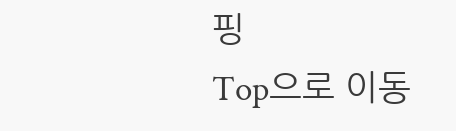핑
Top으로 이동